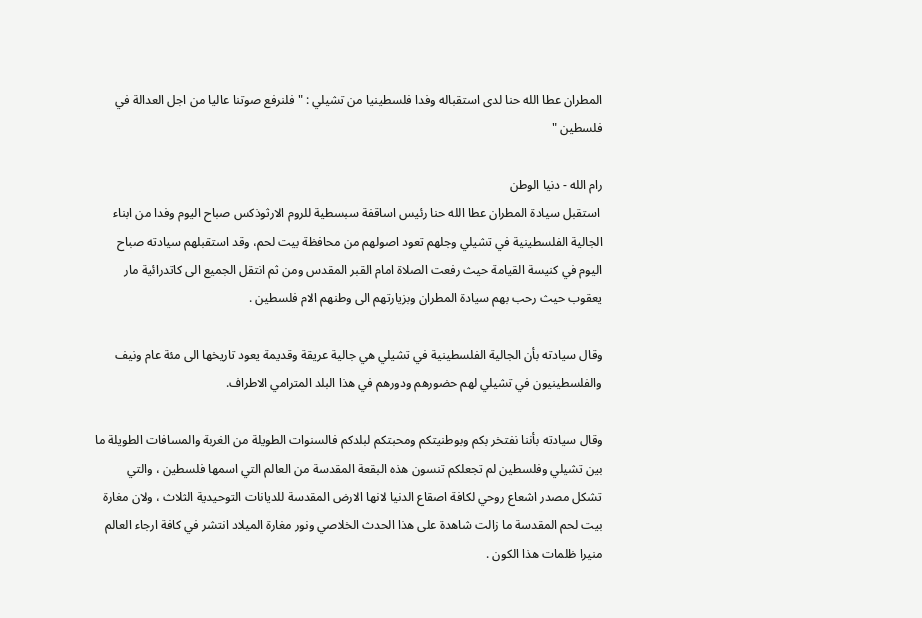المطران عطا الله حنا لدى استقباله وفدا فلسطينيا من تشيلي : " فلنرفع صوتنا عاليا من اجل العدالة في فلسطين "

رام الله - دنيا الوطن
 استقبل سيادة المطران عطا الله حنا رئيس اساقفة سبسطية للروم الارثوذكس صباح اليوم وفدا من ابناء الجالية الفلسطينية في تشيلي وجلهم تعود اصولهم من محافظة بيت لحم، وقد استقبلهم سيادته صباح اليوم في كنيسة القيامة حيث رفعت الصلاة امام القبر المقدس ومن ثم انتقل الجميع الى كاتدرائية مار يعقوب حيث رحب بهم سيادة المطران وبزيارتهم الى وطنهم الام فلسطين .

وقال سيادته بأن الجالية الفلسطينية في تشيلي هي جالية عريقة وقديمة يعود تاريخها الى مئة عام ونيف والفلسطينيون في تشيلي لهم حضورهم ودورهم في هذا البلد المترامي الاطراف.

وقال سيادته بأننا نفتخر بكم وبوطنيتكم ومحبتكم لبلدكم فالسنوات الطويلة من الغربة والمسافات الطويلة ما بين تشيلي وفلسطين لم تجعلكم تنسون هذه البقعة المقدسة من العالم التي اسمها فلسطين ، والتي تشكل مصدر اشعاع روحي لكافة اصقاع الدنيا لانها الارض المقدسة للديانات التوحيدية الثلاث ، ولان مغارة بيت لحم المقدسة ما زالت شاهدة على هذا الحدث الخلاصي ونور مغارة الميلاد انتشر في كافة ارجاء العالم منيرا ظلمات هذا الكون .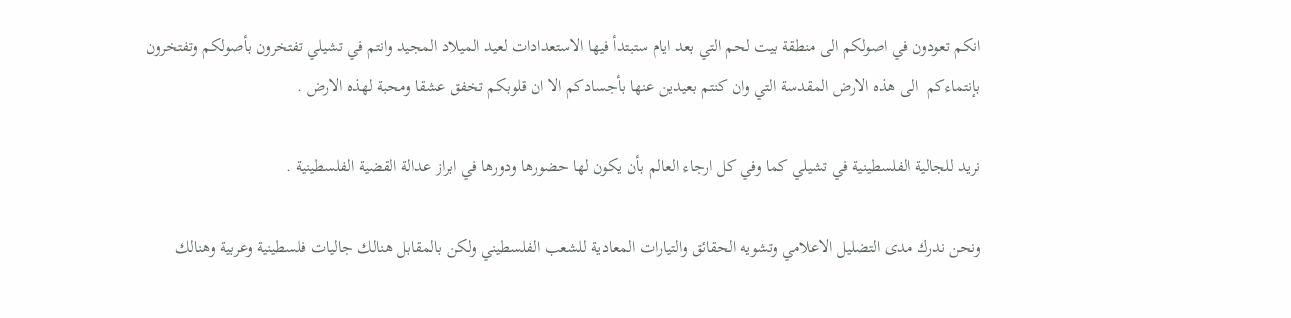انكم تعودون في اصولكم الى منطقة بيت لحم التي بعد ايام ستبتدأ فيها الاستعدادات لعيد الميلاد المجيد وانتم في تشيلي تفتخرون بأصولكم وتفتخرون بإنتماءكم  الى هذه الارض المقدسة التي وان كنتم بعيدين عنها بأجسادكم الا ان قلوبكم تخفق عشقا ومحبة لهذه الارض .

نريد للجالية الفلسطينية في تشيلي كما وفي كل ارجاء العالم بأن يكون لها حضورها ودورها في ابراز عدالة القضية الفلسطينية .

ونحن ندرك مدى التضليل الاعلامي وتشويه الحقائق والتيارات المعادية للشعب الفلسطيني ولكن بالمقابل هنالك جاليات فلسطينية وعربية وهنالك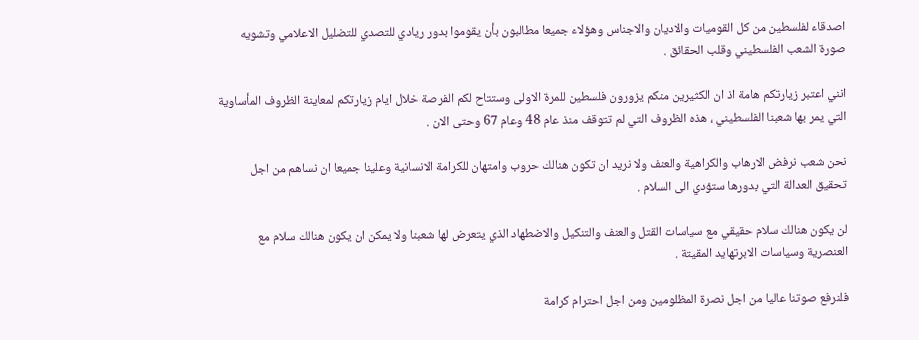اصدقاء لفلسطين من كل القوميات والاديان والاجناس وهؤلاء جميعا مطالبون بأن يقوموا بدور ريادي للتصدي للتضليل الاعلامي وتشويه صورة الشعب الفلسطيني وقلب الحقائق .

انني اعتبر زيارتكم هامة اذ ان الكثيرين منكم يزورون فلسطين للمرة الاولى وستتاح لكم الفرصة خلال ايام زيارتكم لمعاينة الظروف المأساوية التي يمر بها شعبنا الفلسطيني ، هذه الظروف التي لم تتوقف منذ عام 48 وعام 67 وحتى الان .

نحن شعب نرفض الارهاب والكراهية والعنف ولا نريد ان تكون هنالك حروب وامتهان للكرامة الانسانية وعلينا جميعا ان نساهم من اجل تحقيق العدالة التي بدورها ستؤدي الى السلام .

لن يكون هنالك سلام حقيقي مع سياسات القتل والعنف والتنكيل والاضطهاد الذي يتعرض لها شعبنا ولا يمكن ان يكون هنالك سلام مع العنصرية وسياسات الابرتهايد المقيتة .

فلنرفع صوتنا عاليا من اجل نصرة المظلومين ومن اجل احترام كرامة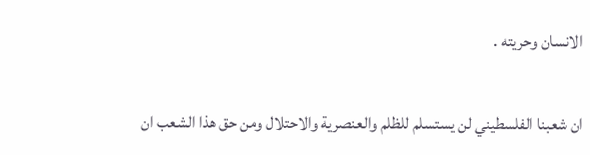الانسان وحريته .

ان شعبنا الفلسطيني لن يستسلم للظلم والعنصرية والاحتلال ومن حق هذا الشعب ان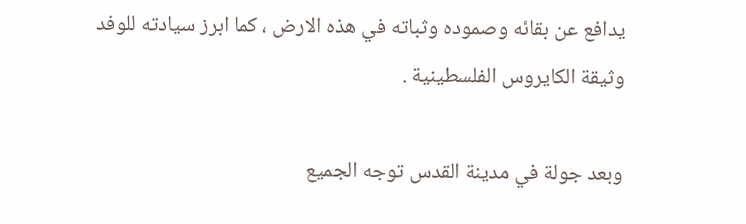يدافع عن بقائه وصموده وثباته في هذه الارض ، كما ابرز سيادته للوفد وثيقة الكايروس الفلسطينية .

وبعد جولة في مدينة القدس توجه الجميع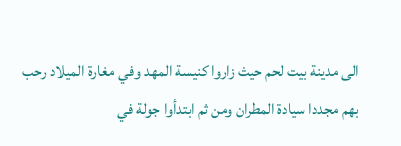الى مدينة بيت لحم حيث زاروا كنيسة المهد وفي مغارة الميلاد رحب بهم مجددا سيادة المطران ومن ثم ابتدأوا جولة في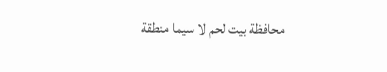محافظة بيت لحم لا سيما منطقة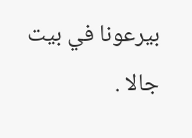بيرعونا في بيت جالا .